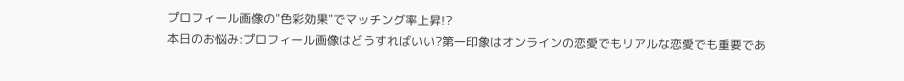プロフィール画像の"色彩効果"でマッチング率上昇!?
本日のお悩み:プロフィール画像はどうすればいい?第一印象はオンラインの恋愛でもリアルな恋愛でも重要であ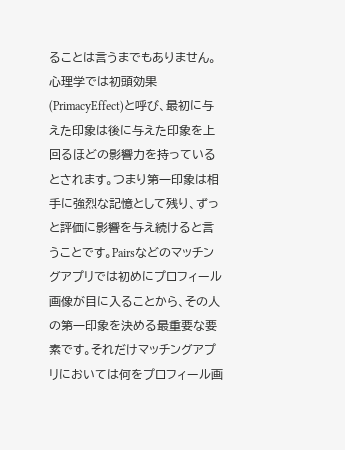ることは言うまでもありません。心理学では初頭効果(PrimacyEffect)と呼び、最初に与えた印象は後に与えた印象を上回るほどの影響力を持っているとされます。つまり第一印象は相手に強烈な記憶として残り、ずっと評価に影響を与え続けると言うことです。Pairsなどのマッチングアプリでは初めにプロフィール画像が目に入ることから、その人の第一印象を決める最重要な要素です。それだけマッチングアプリにおいては何をプロフィール画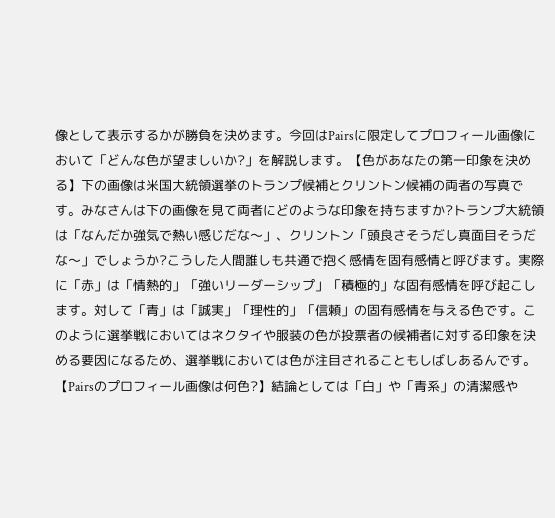像として表示するかが勝負を決めます。今回はPairsに限定してプロフィール画像において「どんな色が望ましいか?」を解説します。【色があなたの第一印象を決める】下の画像は米国大統領選挙のトランプ候補とクリントン候補の両者の写真です。みなさんは下の画像を見て両者にどのような印象を持ちますか?トランプ大統領は「なんだか強気で熱い感じだな〜」、クリントン「頭良さそうだし真面目そうだな〜」でしょうか?こうした人間誰しも共通で抱く感情を固有感情と呼びます。実際に「赤」は「情熱的」「強いリーダーシップ」「積極的」な固有感情を呼び起こします。対して「青」は「誠実」「理性的」「信頼」の固有感情を与える色です。このように選挙戦においてはネクタイや服装の色が投票者の候補者に対する印象を決める要因になるため、選挙戦においては色が注目されることもしばしあるんです。【Pairsのプロフィール画像は何色?】結論としては「白」や「青系」の清潔感や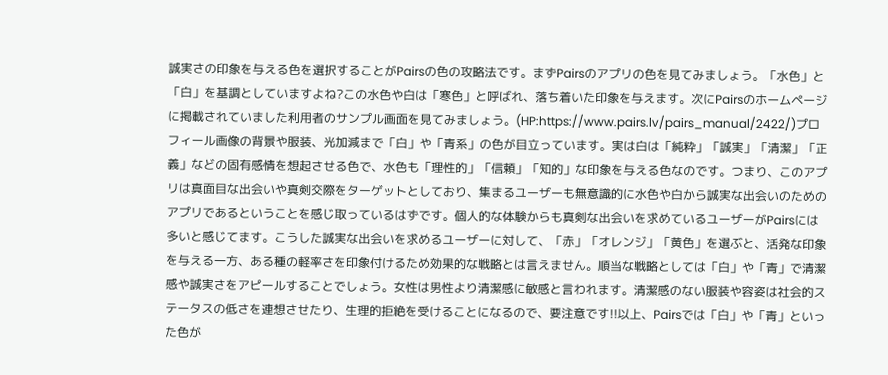誠実さの印象を与える色を選択することがPairsの色の攻略法です。まずPairsのアプリの色を見てみましょう。「水色」と「白」を基調としていますよね?この水色や白は「寒色」と呼ばれ、落ち着いた印象を与えます。次にPairsのホームページに掲載されていました利用者のサンプル画面を見てみましょう。(HP:https://www.pairs.lv/pairs_manual/2422/)プロフィール画像の背景や服装、光加減まで「白」や「青系」の色が目立っています。実は白は「純粋」「誠実」「清潔」「正義」などの固有感情を想起させる色で、水色も「理性的」「信頼」「知的」な印象を与える色なのです。つまり、このアプリは真面目な出会いや真剣交際をターゲットとしており、集まるユーザーも無意識的に水色や白から誠実な出会いのためのアプリであるということを感じ取っているはずです。個人的な体験からも真剣な出会いを求めているユーザーがPairsには多いと感じてます。こうした誠実な出会いを求めるユーザーに対して、「赤」「オレンジ」「黄色」を選ぶと、活発な印象を与える一方、ある種の軽率さを印象付けるため効果的な戦略とは言えません。順当な戦略としては「白」や「青」で清潔感や誠実さをアピールすることでしょう。女性は男性より清潔感に敏感と言われます。清潔感のない服装や容姿は社会的ステータスの低さを連想させたり、生理的拒絶を受けることになるので、要注意です!!以上、Pairsでは「白」や「青」といった色が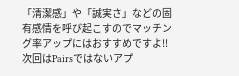「清潔感」や「誠実さ」などの固有感情を呼び起こすのでマッチング率アップにはおすすめですよ!!次回はPairsではないアプ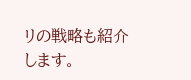リの戦略も紹介します。